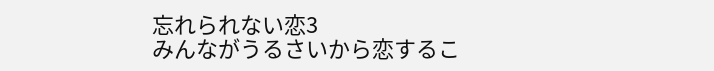忘れられない恋3
みんながうるさいから恋するこ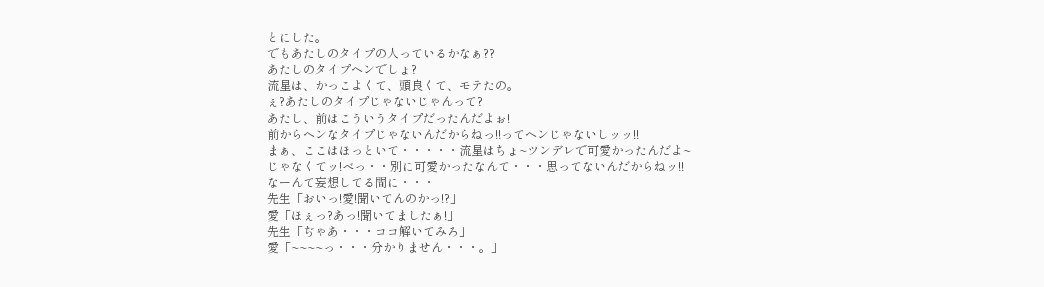とにした。
でもあたしのタイプの人っているかなぁ??
あたしのタイプヘンでしょ?
流星は、かっこよくて、頭良くて、モテたの。
ぇ?あたしのタイプじゃないじゃんって?
あたし、前はこういうタイプだったんだよぉ!
前からヘンなタイプじゃないんだからねっ!!ってヘンじゃないしッッ!!
まぁ、ここはほっといて・・・・・流星はちょ~ツンデレで可愛かったんだよ~
じゃなくてッ!べっ・・別に可愛かったなんて・・・思ってないんだからねッ!!
なーんて妄想してる間に・・・
先生「おいっ!愛!聞いてんのかっ!?」
愛「ほぇっ?あっ!聞いてましたぁ!」
先生「ぢゃあ・・・ココ解いてみろ」
愛「~~~~っ・・・分かりません・・・。」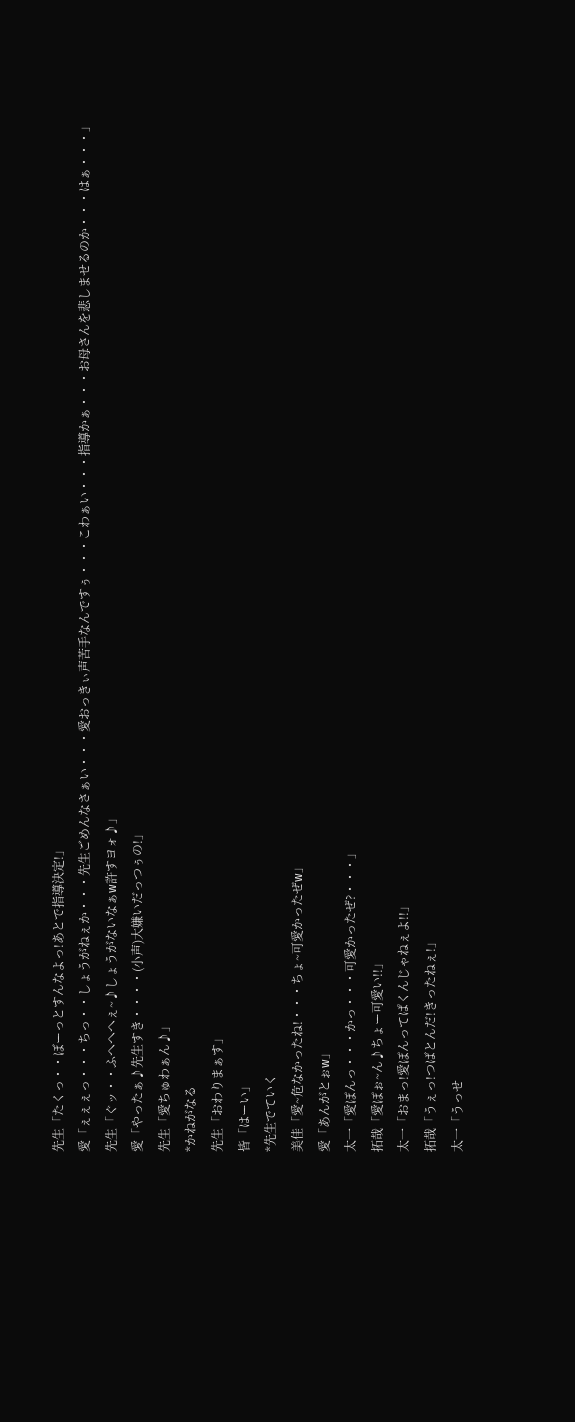先生「たくっ・・ぼーっとすんなよっ!あとで指導決定!」
愛「ぇぇぇっ・・・ちっ・・しょうがねぇか・・・先生ごめんなさぁい・・・愛おっきぃ声苦手なんですぅ・・・こわぁい・・・指導かぁ・・・お母さんを悲しませるのか・・・はぁ・・・」
先生「ぐッ・・ふへへへぇ~♪しょうがないなぁw許すヨォ♪」
愛「やったぁ♪先生すき・・・・(小声)大嫌いだっつぅの!」
先生「愛ちゅわぁん♪」
*かねがなる
先生「おわりまぁす」
皆「はーい」
*先生でていく
美佳「愛~危なかったね!・・・ちょ~可愛かったぜw」
愛「あんがとぉw」
太一「愛ぽんっ・・・かっ・・・可愛かったぜ?・・・」
拓哉「愛ぽぉ~ん♪ちょー可愛い!!」
太一「おまっ!愛ぽんってぱくんじゃねぇよ!!」
拓哉「うぇっ!つばとんだ!きったねぇ!」
太一「うっせ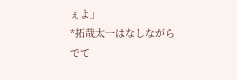ぇよ」
*拓哉太一はなしながらでて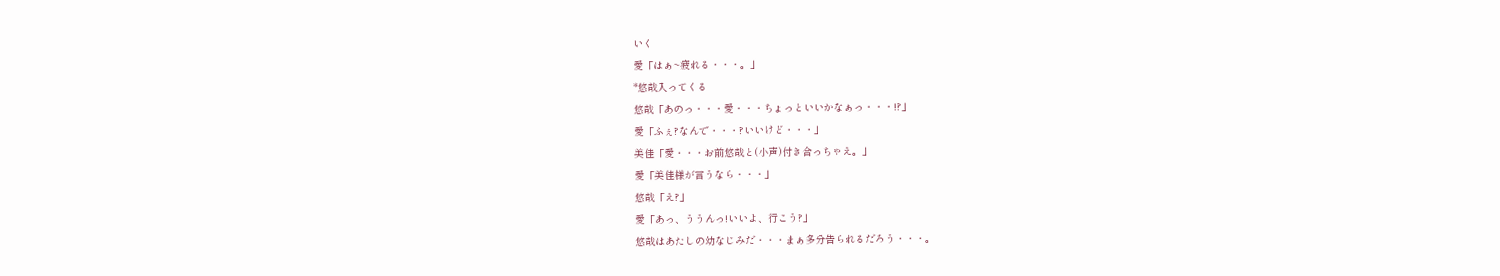いく
愛「はぁ~疲れる・・・。」
*悠哉入ってくる
悠哉「あのっ・・・愛・・・ちょっといいかなぁっ・・・!?」
愛「ふぇ?なんで・・・?いいけど・・・」
美佳「愛・・・お前悠哉と(小声)付き合っちゃえ。」
愛「美佳様が言うなら・・・」
悠哉「え?」
愛「あっ、ううんっ!いいよ、行こう?」
悠哉はあたしの幼なじみだ・・・まぁ多分告られるだろう・・・。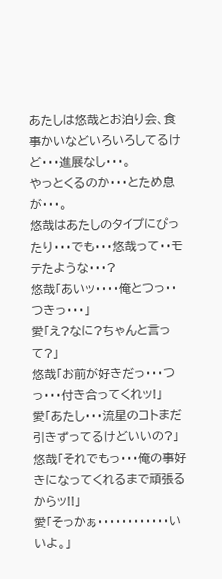あたしは悠哉とお泊り会、食事かいなどいろいろしてるけど・・・進展なし・・・。
やっとくるのか・・・とため息が・・・。
悠哉はあたしのタイプにぴったり・・・でも・・・悠哉って・・モテたような・・・?
悠哉「あいッ・・・・俺とつっ・・つきっ・・・」
愛「え?なに?ちゃんと言って?」
悠哉「お前が好きだっ・・・つっ・・・付き合ってくれッ!」
愛「あたし・・・流星のコトまだ引きずってるけどいいの?」
悠哉「それでもっ・・・俺の事好きになってくれるまで頑張るからッ!!」
愛「そっかぁ・・・・・・・・・・・・いいよ。」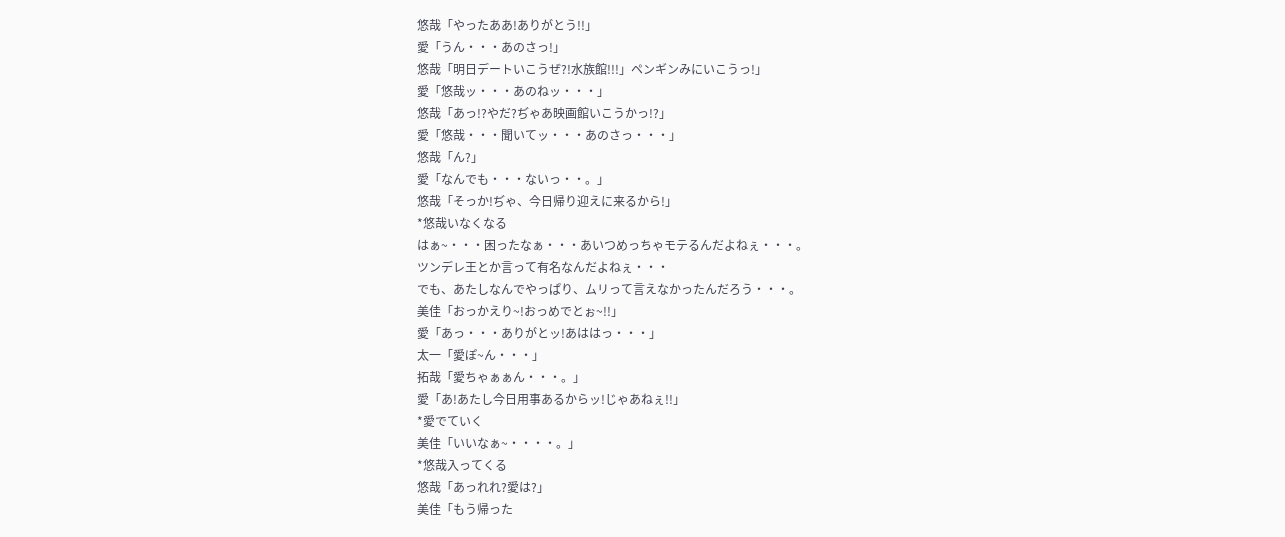悠哉「やったああ!ありがとう!!」
愛「うん・・・あのさっ!」
悠哉「明日デートいこうぜ?!水族館!!!」ペンギンみにいこうっ!」
愛「悠哉ッ・・・あのねッ・・・」
悠哉「あっ!?やだ?ぢゃあ映画館いこうかっ!?」
愛「悠哉・・・聞いてッ・・・あのさっ・・・」
悠哉「ん?」
愛「なんでも・・・ないっ・・。」
悠哉「そっか!ぢゃ、今日帰り迎えに来るから!」
*悠哉いなくなる
はぁ~・・・困ったなぁ・・・あいつめっちゃモテるんだよねぇ・・・。
ツンデレ王とか言って有名なんだよねぇ・・・
でも、あたしなんでやっぱり、ムリって言えなかったんだろう・・・。
美佳「おっかえり~!おっめでとぉ~!!」
愛「あっ・・・ありがとッ!あははっ・・・」
太一「愛ぽ~ん・・・」
拓哉「愛ちゃぁぁん・・・。」
愛「あ!あたし今日用事あるからッ!じゃあねぇ!!」
*愛でていく
美佳「いいなぁ~・・・・。」
*悠哉入ってくる
悠哉「あっれれ?愛は?」
美佳「もう帰った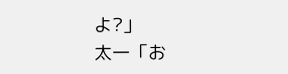よ?」
太一「お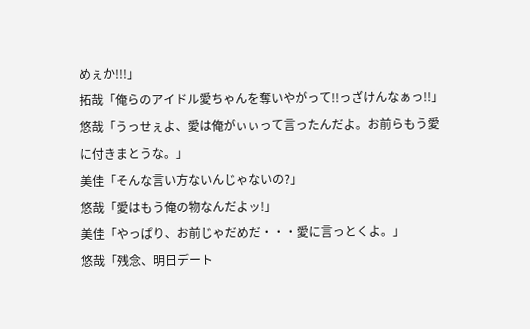めぇか!!!」
拓哉「俺らのアイドル愛ちゃんを奪いやがって!!っざけんなぁっ!!」
悠哉「うっせぇよ、愛は俺がぃぃって言ったんだよ。お前らもう愛に付きまとうな。」
美佳「そんな言い方ないんじゃないの?」
悠哉「愛はもう俺の物なんだよッ!」
美佳「やっぱり、お前じゃだめだ・・・愛に言っとくよ。」
悠哉「残念、明日デート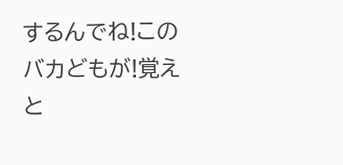するんでね!このバカどもが!覚えと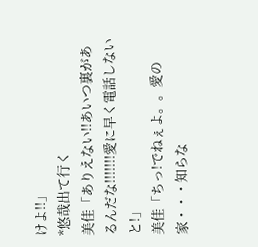けよ!!」
*悠哉出て行く
美佳「ありえない!!あいつ裏があるんだな!!!!!!!愛に早く電話しないと!」
美佳「ちっ!でねぇよ。。愛の家・・・知らな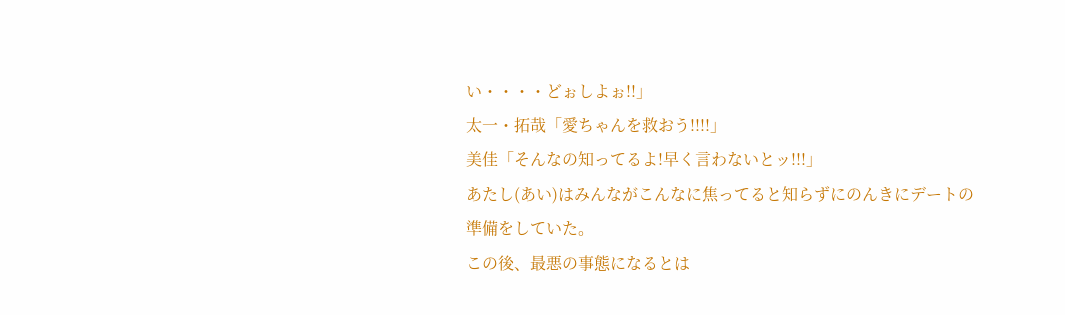い・・・・どぉしよぉ!!」
太一・拓哉「愛ちゃんを救おう!!!!」
美佳「そんなの知ってるよ!早く言わないとッ!!!」
あたし(あい)はみんながこんなに焦ってると知らずにのんきにデートの準備をしていた。
この後、最悪の事態になるとは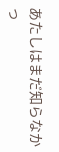あたしはまだ知らなかっ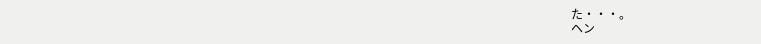た・・・。
ヘン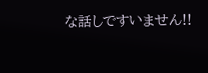な話しですいません!!